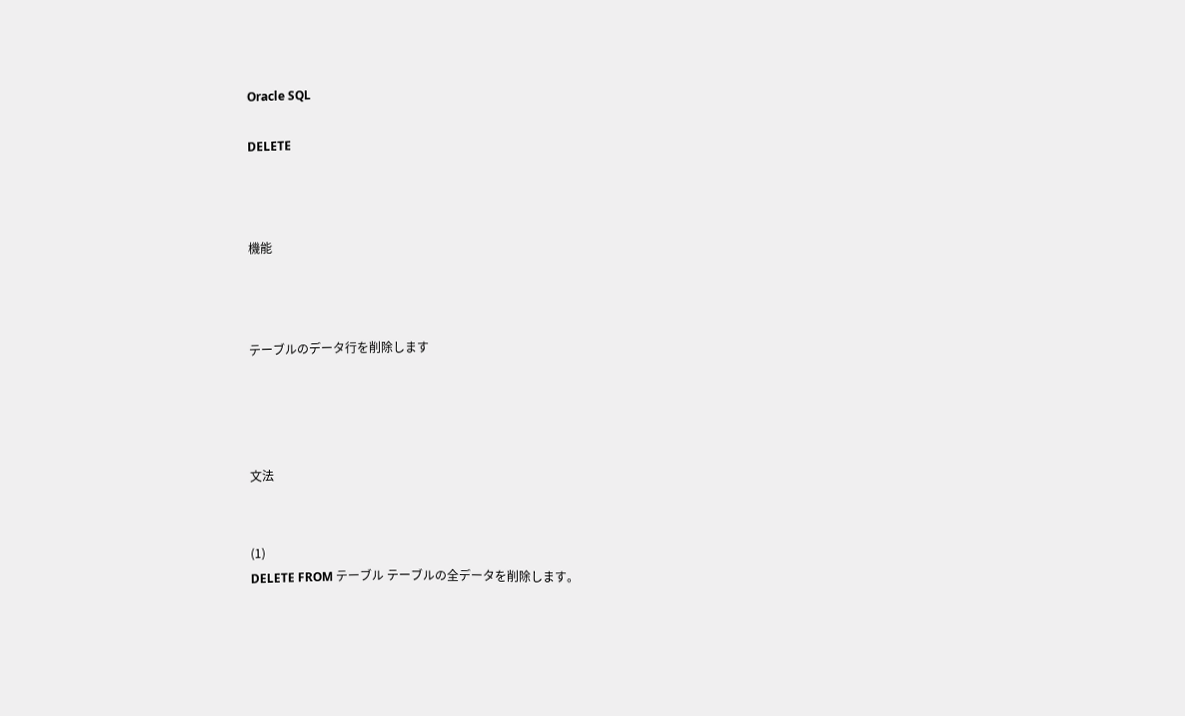Oracle SQL

DELETE



機能



テーブルのデータ行を削除します




文法


(1)
DELETE FROM テーブル テーブルの全データを削除します。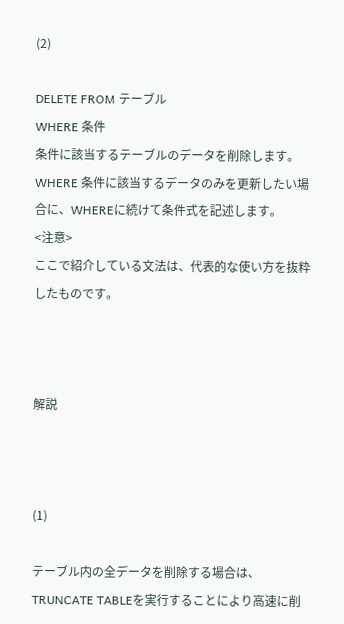(2)

DELETE FROM テーブル
WHERE 条件
条件に該当するテーブルのデータを削除します。
WHERE 条件に該当するデータのみを更新したい場合に、WHEREに続けて条件式を記述します。
<注意>
ここで紹介している文法は、代表的な使い方を抜粋したものです。



解説



(1)

テーブル内の全データを削除する場合は、TRUNCATE TABLEを実行することにより高速に削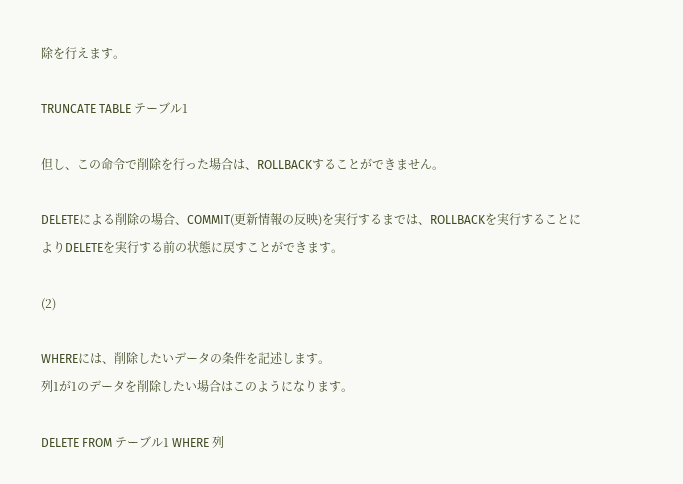除を行えます。

TRUNCATE TABLE テーブル1

但し、この命令で削除を行った場合は、ROLLBACKすることができません。

DELETEによる削除の場合、COMMIT(更新情報の反映)を実行するまでは、ROLLBACKを実行することによりDELETEを実行する前の状態に戻すことができます。

(2)

WHEREには、削除したいデータの条件を記述します。
列1が1のデータを削除したい場合はこのようになります。

DELETE FROM テーブル1 WHERE 列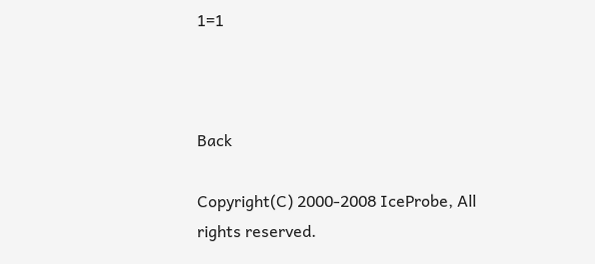1=1



Back

Copyright(C) 2000-2008 IceProbe, All rights reserved.